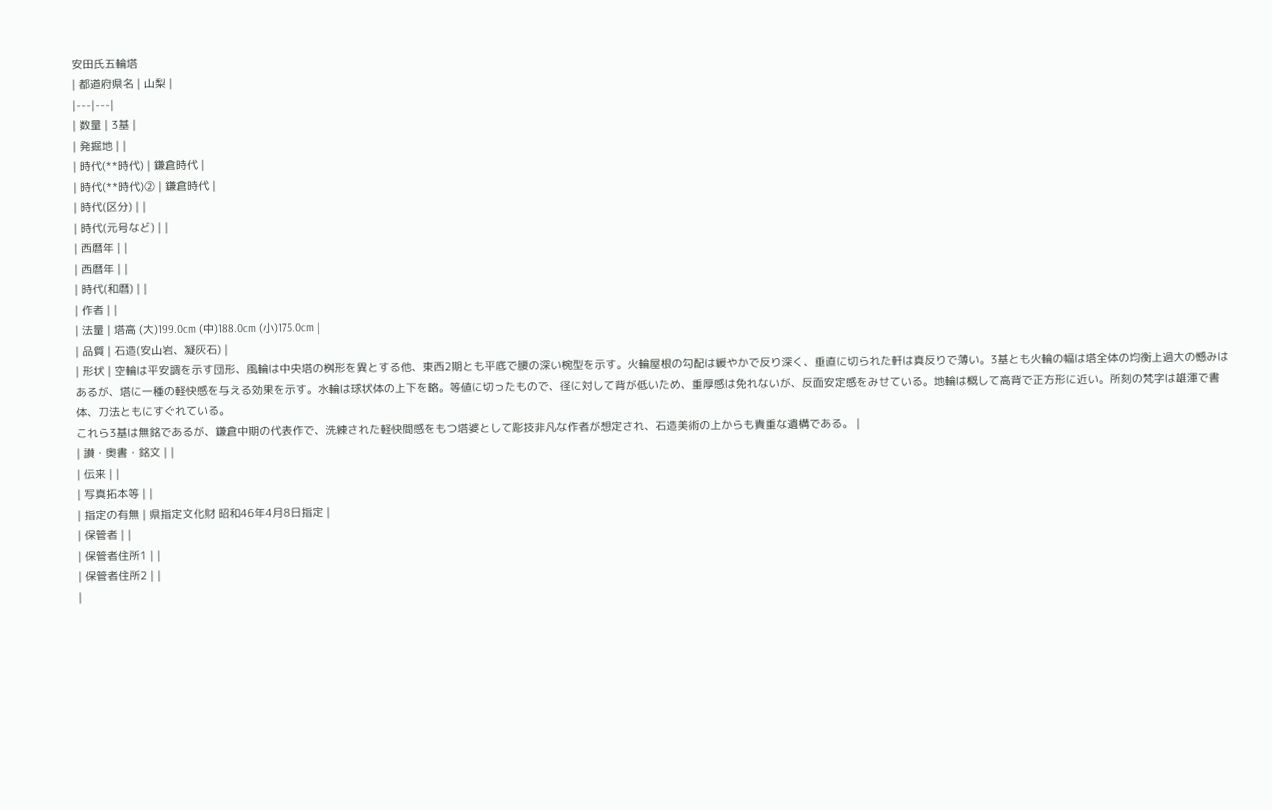安田氏五輪塔
| 都道府県名 | 山梨 |
|---|---|
| 数量 | 3基 |
| 発掘地 | |
| 時代(**時代) | 鎌倉時代 |
| 時代(**時代)② | 鎌倉時代 |
| 時代(区分) | |
| 時代(元号など) | |
| 西暦年 | |
| 西暦年 | |
| 時代(和暦) | |
| 作者 | |
| 法量 | 塔高 (大)199.0cm (中)188.0cm (小)175.0cm |
| 品質 | 石造(安山岩、凝灰石) |
| 形状 | 空輪は平安調を示す団形、風輪は中央塔の桝形を異とする他、東西2期とも平底で腰の深い椀型を示す。火輪屋根の勾配は緩やかで反り深く、垂直に切られた軒は真反りで薄い。3基とも火輪の幅は塔全体の均衡上過大の憾みはあるが、塔に一種の軽快感を与える効果を示す。水輪は球状体の上下を略。等値に切ったもので、径に対して背が低いため、重厚感は免れないが、反面安定感をみせている。地輪は概して高背で正方形に近い。所刻の梵字は雄渾で書体、刀法ともにすぐれている。
これら3基は無銘であるが、鎌倉中期の代表作で、洗練された軽快間感をもつ塔婆として彫技非凡な作者が想定され、石造美術の上からも貴重な遺構である。 |
| 讃・奥書・銘文 | |
| 伝来 | |
| 写真拓本等 | |
| 指定の有無 | 県指定文化財 昭和46年4月8日指定 |
| 保管者 | |
| 保管者住所1 | |
| 保管者住所2 | |
|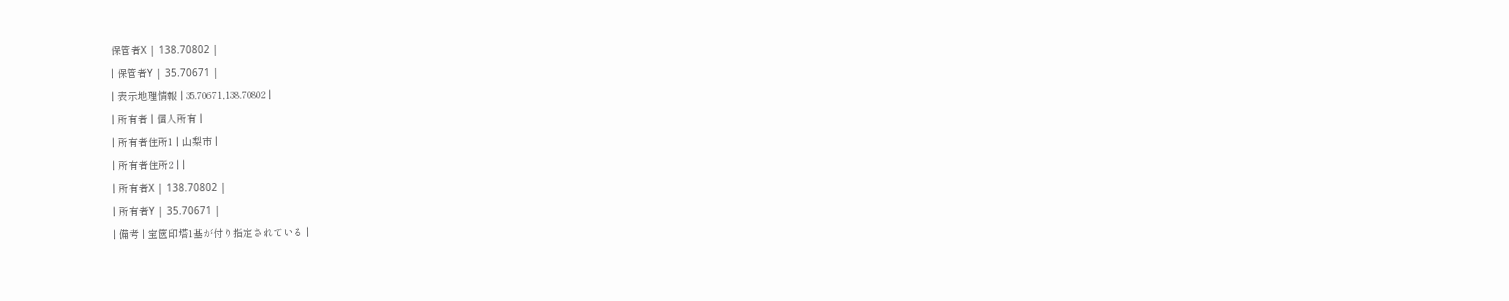保管者X | 138.70802 |
| 保管者Y | 35.70671 |
| 表示地理情報 | 35.70671,138.70802 |
| 所有者 | 個人所有 |
| 所有者住所1 | 山梨市 |
| 所有者住所2 | |
| 所有者X | 138.70802 |
| 所有者Y | 35.70671 |
| 備考 | 宝篋印塔1基が付り指定されている |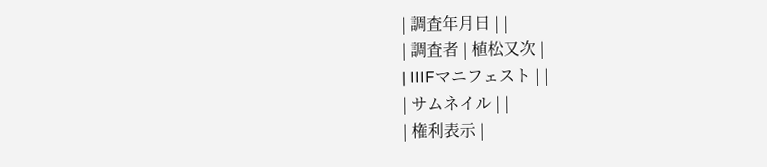| 調査年月日 | |
| 調査者 | 植松又次 |
| IIIFマニフェスト | |
| サムネイル | |
| 権利表示 |